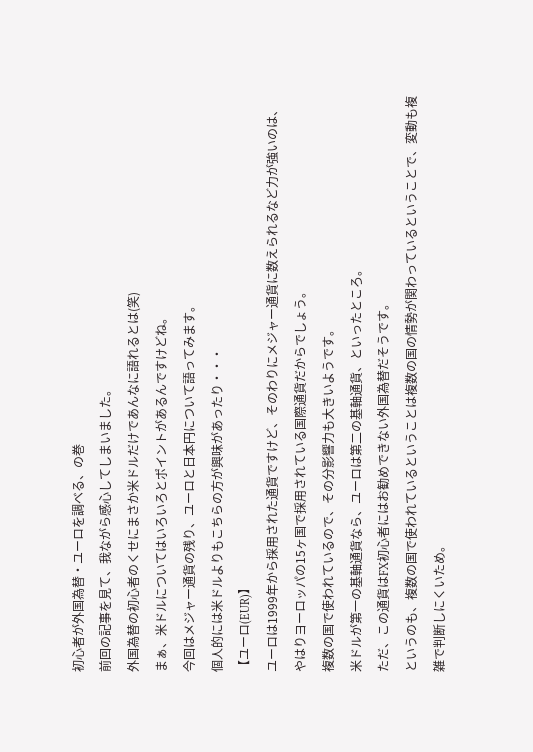初心者が外国為替・ユーロを調べる、の巻
前回の記事を見て、我ながら感心してしまいました。
外国為替の初心者のくせにまさか米ドルだけであんなに語れるとは(笑)
まぁ、米ドルについてはいろいろとポイントがあるんですけどね。
今回はメジャー通貨の残り、ユーロと日本円について語ってみます。
個人的には米ドルよりもこちらの方が興味があったり・・・
【ユーロ(EUR)】
ユーロは1999年から採用された通貨ですけど、そのわりにメジャー通貨に数えられるなど力が強いのは、やはりヨーロッパの15ヶ国で採用されている国際通貨だからでしょう。
複数の国で使われているので、その分影響力も大きいようです。
米ドルが第一の基軸通貨なら、ユーロは第二の基軸通貨、といったところ。
ただ、この通貨はFX初心者にはお勧めできない外国為替だそうです。
というのも、複数の国で使われているということは複数の国の情勢が関わっているということで、変動も複雑で判断しにくいため。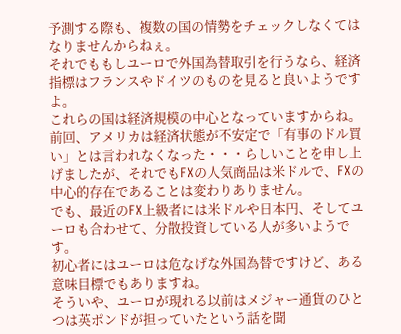予測する際も、複数の国の情勢をチェックしなくてはなりませんからねぇ。
それでももしユーロで外国為替取引を行うなら、経済指標はフランスやドイツのものを見ると良いようですよ。
これらの国は経済規模の中心となっていますからね。
前回、アメリカは経済状態が不安定で「有事のドル買い」とは言われなくなった・・・らしいことを申し上げましたが、それでもFXの人気商品は米ドルで、FXの中心的存在であることは変わりありません。
でも、最近のFX上級者には米ドルや日本円、そしてユーロも合わせて、分散投資している人が多いようです。
初心者にはユーロは危なげな外国為替ですけど、ある意味目標でもありますね。
そういや、ユーロが現れる以前はメジャー通貨のひとつは英ポンドが担っていたという話を聞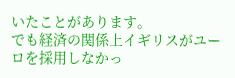いたことがあります。
でも経済の関係上イギリスがユーロを採用しなかっ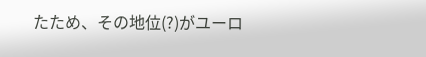たため、その地位(?)がユーロ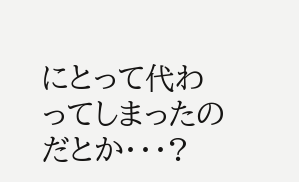にとって代わってしまったのだとか・・・?